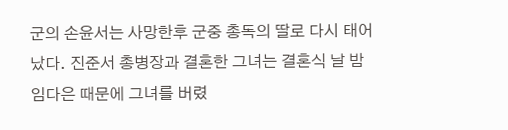군의 손윤서는 사망한후 군중 총독의 딸로 다시 태어났다. 진준서 총병장과 결혼한 그녀는 결혼식 날 밤 임다은 때문에 그녀를 버렸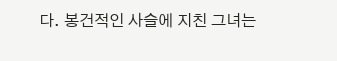다. 봉건적인 사슬에 지친 그녀는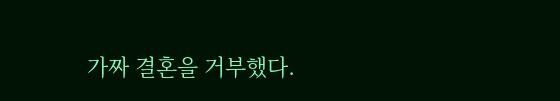가짜 결혼을 거부했다.